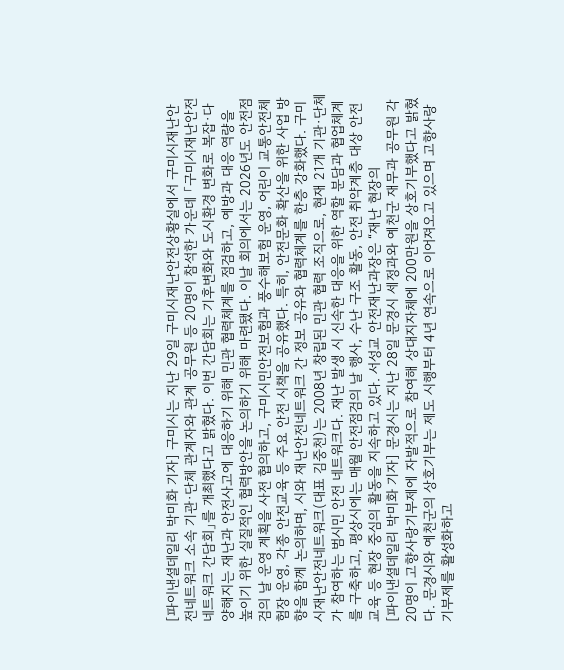[파이낸셜데일리 박미화 기자] 구미시는 지난 29일 구미시재난안전상황실에서 구미시재난안전네트워크 소속 기관·단체 관계자와 관계 공무원 등 20명이 참석한 가운데 「구미시재난안전네트워크 간담회」를 개최했다고 밝혔다. 이번 간담회는 기후변화와 도시환경 변화로 복잡·다양해지는 재난과 안전사고에 대응하기 위해 민관 협력체계를 점검하고, 예방과 대응 역량을 높이기 위한 실질적인 협력방안을 논의하기 위해 마련됐다. 이날 회의에서는 2026년도 안전점검의 날 운영 계획을 사전 협의하고, 구미시민안전보험과 풍수해보험 운영, 어린이 교통안전체험장 운영, 각종 안전교육 등 주요 안전 시책을 공유했다. 특히, 안전문화 확산을 위한 사업 방향을 함께 논의하며, 시와 재난안전네트워크 간 정보 공유와 협력체계를 한층 강화했다. 구미시재난안전네트워크(대표 김중천)는 2008년 창립된 민관 협력 조직으로, 현재 21개 기관·단체가 참여하는 범시민 안전 네트워크다. 재난 발생 시 신속한 대응을 위한 역할 분담과 협업체계를 구축하고, 평상시에는 매월 안전점검의 날 행사, 수난 구조 활동, 안전 취약계층 대상 안전교육 등 현장 중심의 활동을 지속하고 있다. 서성교 안전재난과장은 “재난 현장의
[파이낸셜데일리 박미화 기자] 문경시는 지난 28일 문경시 세정과와 예천군 재무과 공무원 각 20명이 고향사랑기부제에 자발적으로 참여해 상대지자체에 200만원을 상호기부했다고 밝혔다. 문경시와 예천군의 상호기부는 제도 시행부터 4년 연속으로 이어져오고 있으며 고향사랑기부제를 활성화하고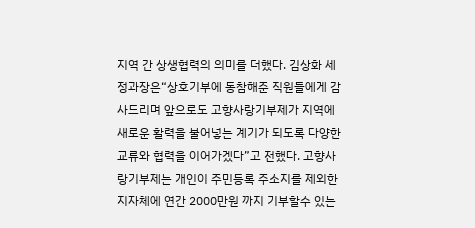지역 간 상생협력의 의미를 더했다. 김상화 세정과장은“상호기부에 동참해준 직원들에게 감사드리며 앞으로도 고향사랑기부제가 지역에 새로운 활력을 불어넣는 계기가 되도록 다양한 교류와 협력을 이어가겠다”고 전했다. 고향사랑기부제는 개인이 주민등록 주소지를 제외한 지자체에 연간 2000만원 까지 기부할수 있는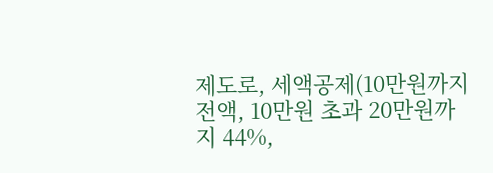제도로, 세액공제(10만원까지 전액, 10만원 초과 20만원까지 44%,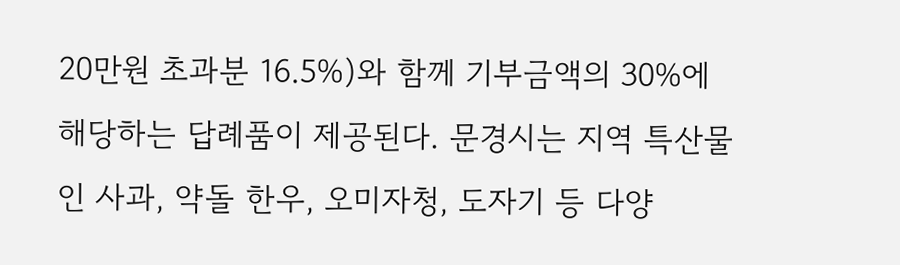20만원 초과분 16.5%)와 함께 기부금액의 30%에 해당하는 답례품이 제공된다. 문경시는 지역 특산물인 사과, 약돌 한우, 오미자청, 도자기 등 다양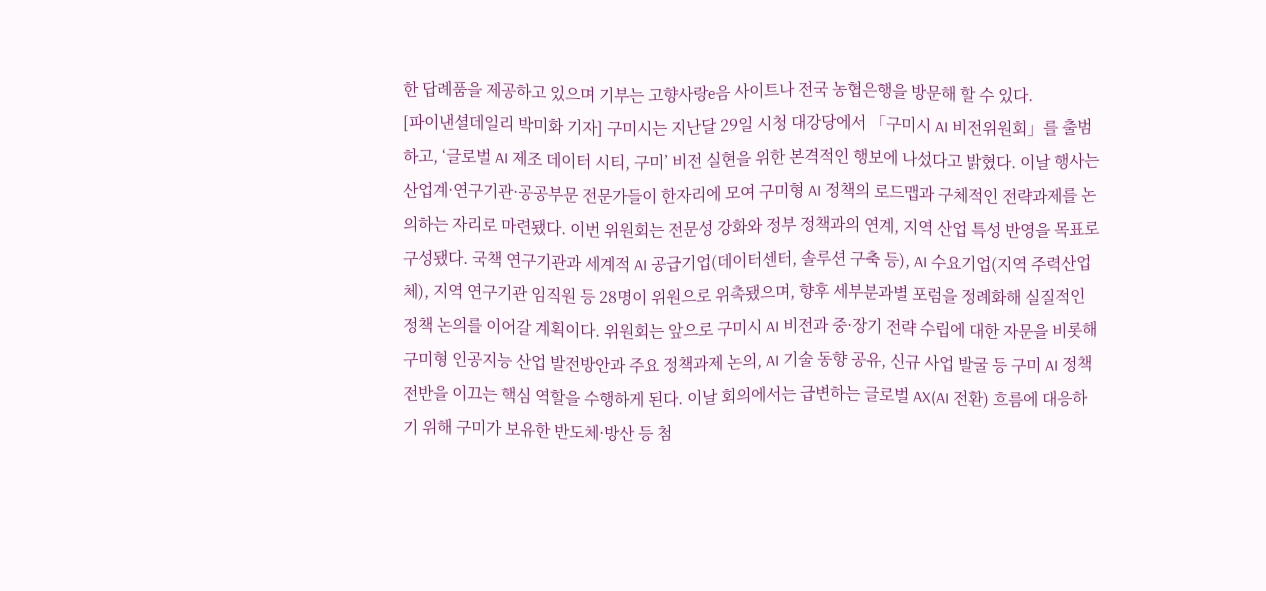한 답례품을 제공하고 있으며 기부는 고향사랑e음 사이트나 전국 농협은행을 방문해 할 수 있다.
[파이낸셜데일리 박미화 기자] 구미시는 지난달 29일 시청 대강당에서 「구미시 AI 비전위원회」를 출범하고, ‘글로벌 AI 제조 데이터 시티, 구미’ 비전 실현을 위한 본격적인 행보에 나섰다고 밝혔다. 이날 행사는 산업계·연구기관·공공부문 전문가들이 한자리에 모여 구미형 AI 정책의 로드맵과 구체적인 전략과제를 논의하는 자리로 마련됐다. 이번 위원회는 전문성 강화와 정부 정책과의 연계, 지역 산업 특성 반영을 목표로 구성됐다. 국책 연구기관과 세계적 AI 공급기업(데이터센터, 솔루션 구축 등), AI 수요기업(지역 주력산업체), 지역 연구기관 임직원 등 28명이 위원으로 위촉됐으며, 향후 세부분과별 포럼을 정례화해 실질적인 정책 논의를 이어갈 계획이다. 위원회는 앞으로 구미시 AI 비전과 중·장기 전략 수립에 대한 자문을 비롯해 구미형 인공지능 산업 발전방안과 주요 정책과제 논의, AI 기술 동향 공유, 신규 사업 발굴 등 구미 AI 정책 전반을 이끄는 핵심 역할을 수행하게 된다. 이날 회의에서는 급변하는 글로벌 AX(AI 전환) 흐름에 대응하기 위해 구미가 보유한 반도체·방산 등 첨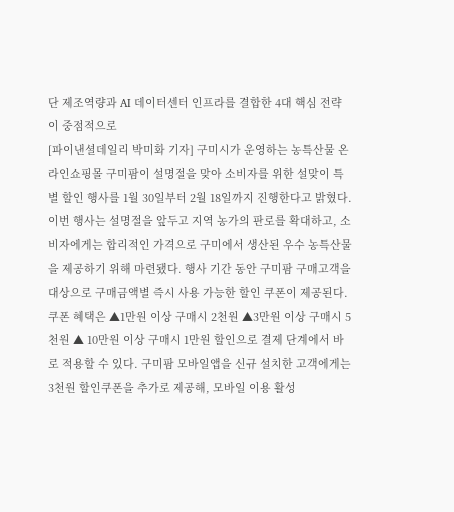단 제조역량과 AI 데이터센터 인프라를 결합한 4대 핵심 전략이 중점적으로
[파이낸셜데일리 박미화 기자] 구미시가 운영하는 농특산물 온라인쇼핑몰 구미팜이 설명절을 맞아 소비자를 위한 설맞이 특별 할인 행사를 1월 30일부터 2월 18일까지 진행한다고 밝혔다. 이번 행사는 설명절을 앞두고 지역 농가의 판로를 확대하고, 소비자에게는 합리적인 가격으로 구미에서 생산된 우수 농특산물을 제공하기 위해 마련됐다. 행사 기간 동안 구미팜 구매고객을 대상으로 구매금액별 즉시 사용 가능한 할인 쿠폰이 제공된다. 쿠폰 혜택은 ▲1만원 이상 구매시 2천원 ▲3만원 이상 구매시 5천원 ▲ 10만원 이상 구매시 1만원 할인으로 결제 단계에서 바로 적용할 수 있다. 구미팜 모바일앱을 신규 설치한 고객에게는 3천원 할인쿠폰을 추가로 제공해, 모바일 이용 활성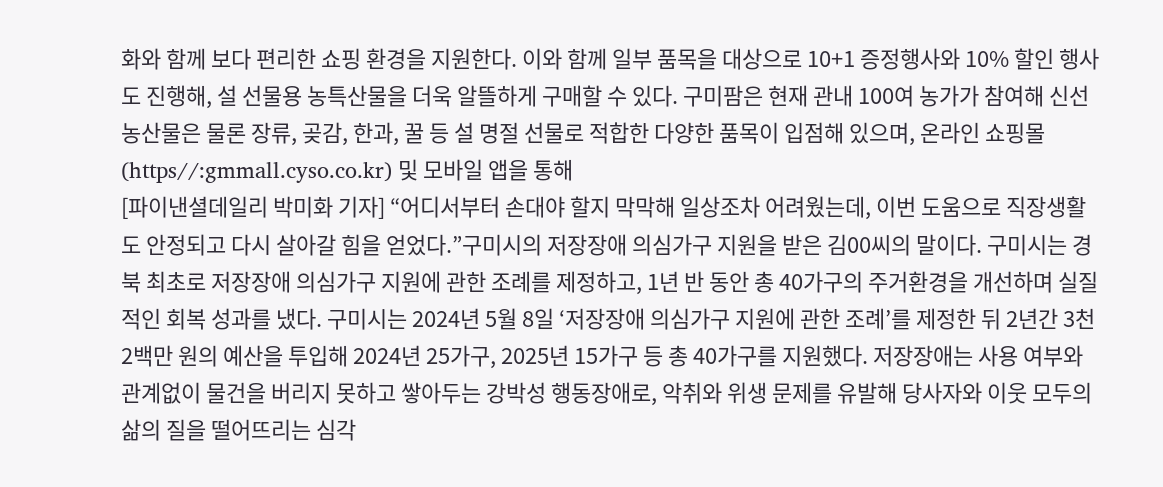화와 함께 보다 편리한 쇼핑 환경을 지원한다. 이와 함께 일부 품목을 대상으로 10+1 증정행사와 10% 할인 행사도 진행해, 설 선물용 농특산물을 더욱 알뜰하게 구매할 수 있다. 구미팜은 현재 관내 100여 농가가 참여해 신선 농산물은 물론 장류, 곶감, 한과, 꿀 등 설 명절 선물로 적합한 다양한 품목이 입점해 있으며, 온라인 쇼핑몰(https//:gmmall.cyso.co.kr) 및 모바일 앱을 통해
[파이낸셜데일리 박미화 기자] “어디서부터 손대야 할지 막막해 일상조차 어려웠는데, 이번 도움으로 직장생활도 안정되고 다시 살아갈 힘을 얻었다.”구미시의 저장장애 의심가구 지원을 받은 김00씨의 말이다. 구미시는 경북 최초로 저장장애 의심가구 지원에 관한 조례를 제정하고, 1년 반 동안 총 40가구의 주거환경을 개선하며 실질적인 회복 성과를 냈다. 구미시는 2024년 5월 8일 ‘저장장애 의심가구 지원에 관한 조례’를 제정한 뒤 2년간 3천2백만 원의 예산을 투입해 2024년 25가구, 2025년 15가구 등 총 40가구를 지원했다. 저장장애는 사용 여부와 관계없이 물건을 버리지 못하고 쌓아두는 강박성 행동장애로, 악취와 위생 문제를 유발해 당사자와 이웃 모두의 삶의 질을 떨어뜨리는 심각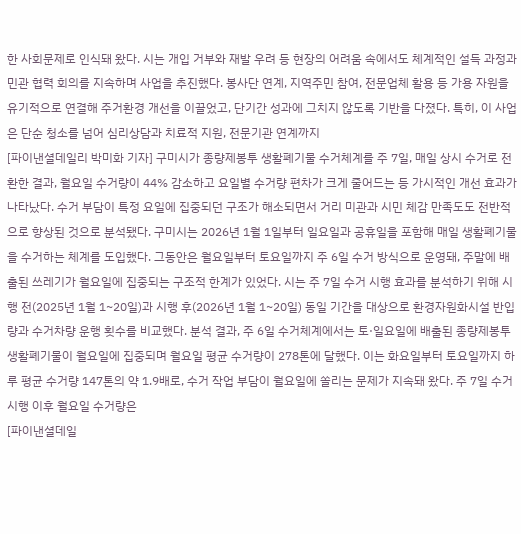한 사회문제로 인식돼 왔다. 시는 개입 거부와 재발 우려 등 현장의 어려움 속에서도 체계적인 설득 과정과 민관 협력 회의를 지속하며 사업을 추진했다. 봉사단 연계, 지역주민 참여, 전문업체 활용 등 가용 자원을 유기적으로 연결해 주거환경 개선을 이끌었고, 단기간 성과에 그치지 않도록 기반을 다졌다. 특히, 이 사업은 단순 청소를 넘어 심리상담과 치료적 지원, 전문기관 연계까지
[파이낸셜데일리 박미화 기자] 구미시가 종량제봉투 생활폐기물 수거체계를 주 7일, 매일 상시 수거로 전환한 결과, 월요일 수거량이 44% 감소하고 요일별 수거량 편차가 크게 줄어드는 등 가시적인 개선 효과가 나타났다. 수거 부담이 특정 요일에 집중되던 구조가 해소되면서 거리 미관과 시민 체감 만족도도 전반적으로 향상된 것으로 분석됐다. 구미시는 2026년 1월 1일부터 일요일과 공휴일을 포함해 매일 생활폐기물을 수거하는 체계를 도입했다. 그동안은 월요일부터 토요일까지 주 6일 수거 방식으로 운영돼, 주말에 배출된 쓰레기가 월요일에 집중되는 구조적 한계가 있었다. 시는 주 7일 수거 시행 효과를 분석하기 위해 시행 전(2025년 1월 1~20일)과 시행 후(2026년 1월 1~20일) 동일 기간을 대상으로 환경자원화시설 반입량과 수거차량 운행 횟수를 비교했다. 분석 결과, 주 6일 수거체계에서는 토·일요일에 배출된 종량제봉투 생활폐기물이 월요일에 집중되며 월요일 평균 수거량이 278톤에 달했다. 이는 화요일부터 토요일까지 하루 평균 수거량 147톤의 약 1.9배로, 수거 작업 부담이 월요일에 쏠리는 문제가 지속돼 왔다. 주 7일 수거 시행 이후 월요일 수거량은
[파이낸셜데일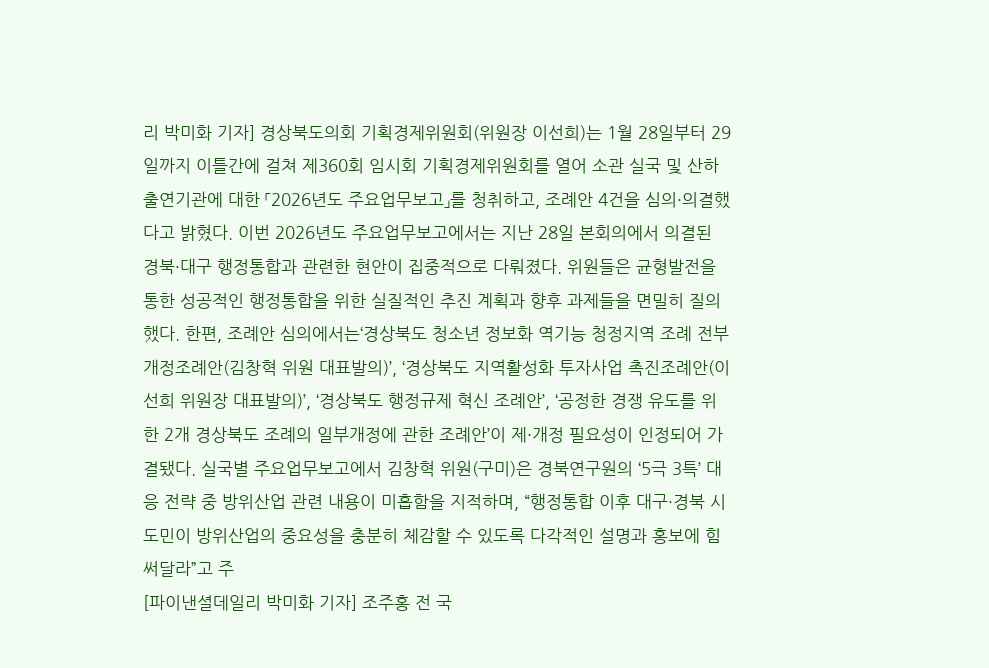리 박미화 기자] 경상북도의회 기획경제위원회(위원장 이선희)는 1월 28일부터 29일까지 이틀간에 걸쳐 제360회 임시회 기획경제위원회를 열어 소관 실국 및 산하 출연기관에 대한 「2026년도 주요업무보고」를 청취하고, 조례안 4건을 심의·의결했다고 밝혔다. 이번 2026년도 주요업무보고에서는 지난 28일 본회의에서 의결된 경북·대구 행정통합과 관련한 현안이 집중적으로 다뤄졌다. 위원들은 균형발전을 통한 성공적인 행정통합을 위한 실질적인 추진 계획과 향후 과제들을 면밀히 질의했다. 한편, 조례안 심의에서는‘경상북도 청소년 정보화 역기능 청정지역 조례 전부개정조례안(김창혁 위원 대표발의)’, ‘경상북도 지역활성화 투자사업 촉진조례안(이선희 위원장 대표발의)’, ‘경상북도 행정규제 혁신 조례안’, ‘공정한 경쟁 유도를 위한 2개 경상북도 조례의 일부개정에 관한 조례안’이 제·개정 필요성이 인정되어 가결됐다. 실국별 주요업무보고에서 김창혁 위원(구미)은 경북연구원의 ‘5극 3특’ 대응 전략 중 방위산업 관련 내용이 미흡함을 지적하며, “행정통합 이후 대구·경북 시도민이 방위산업의 중요성을 충분히 체감할 수 있도록 다각적인 설명과 홍보에 힘써달라”고 주
[파이낸셜데일리 박미화 기자] 조주홍 전 국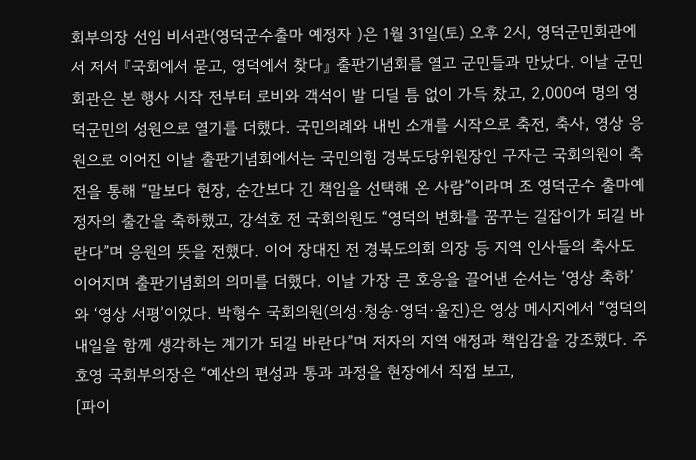회부의장 선임 비서관(영덕군수출마 예정자 )은 1월 31일(토) 오후 2시, 영덕군민회관에서 저서 『국회에서 묻고, 영덕에서 찾다』 출판기념회를 열고 군민들과 만났다. 이날 군민회관은 본 행사 시작 전부터 로비와 객석이 발 디딜 틈 없이 가득 찼고, 2,000여 명의 영덕군민의 성원으로 열기를 더했다. 국민의례와 내빈 소개를 시작으로 축전, 축사, 영상 응원으로 이어진 이날 출판기념회에서는 국민의힘 경북도당위원장인 구자근 국회의원이 축전을 통해 “말보다 현장, 순간보다 긴 책임을 선택해 온 사람”이라며 조 영덕군수 출마예정자의 출간을 축하했고, 강석호 전 국회의원도 “영덕의 변화를 꿈꾸는 길잡이가 되길 바란다”며 응원의 뜻을 전했다. 이어 장대진 전 경북도의회 의장 등 지역 인사들의 축사도 이어지며 출판기념회의 의미를 더했다. 이날 가장 큰 호응을 끌어낸 순서는 ‘영상 축하’와 ‘영상 서평’이었다. 박형수 국회의원(의성·청송·영덕·울진)은 영상 메시지에서 “영덕의 내일을 함께 생각하는 계기가 되길 바란다”며 저자의 지역 애정과 책임감을 강조했다. 주호영 국회부의장은 “예산의 편성과 통과 과정을 현장에서 직접 보고,
[파이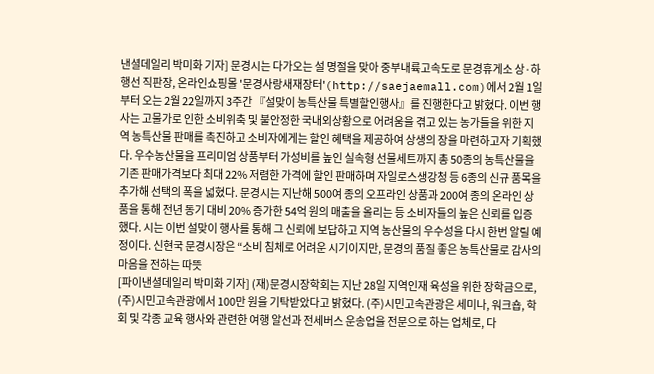낸셜데일리 박미화 기자] 문경시는 다가오는 설 명절을 맞아 중부내륙고속도로 문경휴게소 상·하행선 직판장, 온라인쇼핑몰 '문경사랑새재장터'(http://saejaemall.com)에서 2월 1일부터 오는 2월 22일까지 3주간 『설맞이 농특산물 특별할인행사』를 진행한다고 밝혔다. 이번 행사는 고물가로 인한 소비위축 및 불안정한 국내외상황으로 어려움을 겪고 있는 농가들을 위한 지역 농특산물 판매를 촉진하고 소비자에게는 할인 혜택을 제공하여 상생의 장을 마련하고자 기획했다. 우수농산물을 프리미엄 상품부터 가성비를 높인 실속형 선물세트까지 총 50종의 농특산물을 기존 판매가격보다 최대 22% 저렴한 가격에 할인 판매하며 자일로스생강청 등 6종의 신규 품목을 추가해 선택의 폭을 넓혔다. 문경시는 지난해 500여 종의 오프라인 상품과 200여 종의 온라인 상품을 통해 전년 동기 대비 20% 증가한 54억 원의 매출을 올리는 등 소비자들의 높은 신뢰를 입증했다. 시는 이번 설맞이 행사를 통해 그 신뢰에 보답하고 지역 농산물의 우수성을 다시 한번 알릴 예정이다. 신현국 문경시장은 “소비 침체로 어려운 시기이지만, 문경의 품질 좋은 농특산물로 감사의 마음을 전하는 따뜻
[파이낸셜데일리 박미화 기자] (재)문경시장학회는 지난 28일 지역인재 육성을 위한 장학금으로, (주)시민고속관광에서 100만 원을 기탁받았다고 밝혔다. (주)시민고속관광은 세미나, 워크숍, 학회 및 각종 교육 행사와 관련한 여행 알선과 전세버스 운송업을 전문으로 하는 업체로, 다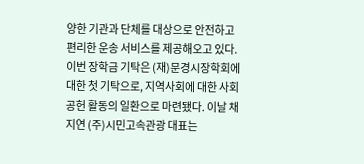양한 기관과 단체를 대상으로 안전하고 편리한 운송 서비스를 제공해오고 있다. 이번 장학금 기탁은 (재)문경시장학회에 대한 첫 기탁으로, 지역사회에 대한 사회공헌 활동의 일환으로 마련됐다. 이날 채지연 (주)시민고속관광 대표는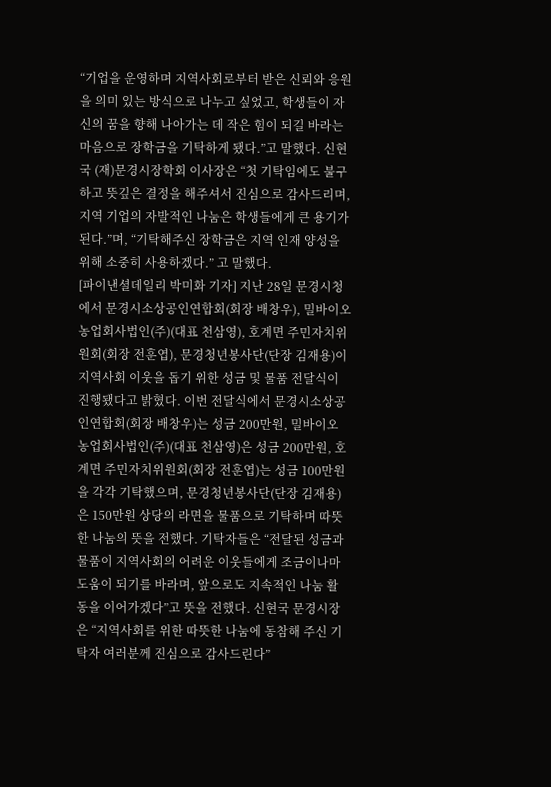“기업을 운영하며 지역사회로부터 받은 신뢰와 응원을 의미 있는 방식으로 나누고 싶었고, 학생들이 자신의 꿈을 향해 나아가는 데 작은 힘이 되길 바라는 마음으로 장학금을 기탁하게 됐다.”고 말했다. 신현국 (재)문경시장학회 이사장은 “첫 기탁임에도 불구하고 뜻깊은 결정을 해주셔서 진심으로 감사드리며, 지역 기업의 자발적인 나눔은 학생들에게 큰 용기가 된다.”며, “기탁해주신 장학금은 지역 인재 양성을 위해 소중히 사용하겠다.” 고 말했다.
[파이낸셜데일리 박미화 기자] 지난 28일 문경시청에서 문경시소상공인연합회(회장 배창우), 밀바이오 농업회사법인(주)(대표 천삼영), 호계면 주민자치위원회(회장 전훈엽), 문경청년봉사단(단장 김재용)이 지역사회 이웃을 돕기 위한 성금 및 물품 전달식이 진행됐다고 밝혔다. 이번 전달식에서 문경시소상공인연합회(회장 배창우)는 성금 200만원, 밀바이오 농업회사법인(주)(대표 천삼영)은 성금 200만원, 호계면 주민자치위원회(회장 전훈엽)는 성금 100만원을 각각 기탁했으며, 문경청년봉사단(단장 김재용)은 150만원 상당의 라면을 물품으로 기탁하며 따뜻한 나눔의 뜻을 전했다. 기탁자들은 “전달된 성금과 물품이 지역사회의 어려운 이웃들에게 조금이나마 도움이 되기를 바라며, 앞으로도 지속적인 나눔 활동을 이어가겠다”고 뜻을 전했다. 신현국 문경시장은 “지역사회를 위한 따뜻한 나눔에 동참해 주신 기탁자 여러분께 진심으로 감사드린다”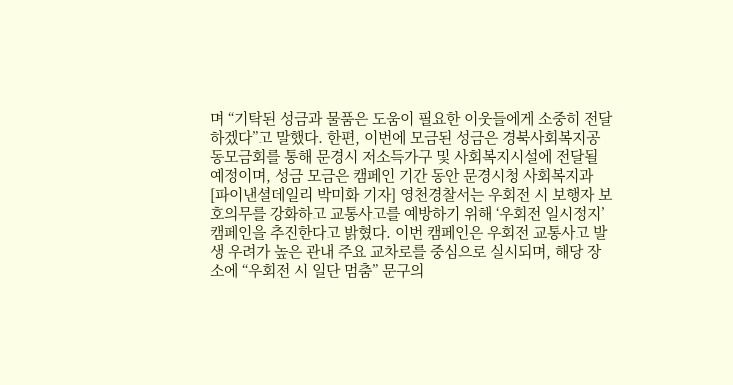며 “기탁된 성금과 물품은 도움이 필요한 이웃들에게 소중히 전달하겠다”고 말했다. 한편, 이번에 모금된 성금은 경북사회복지공동모금회를 통해 문경시 저소득가구 및 사회복지시설에 전달될 예정이며, 성금 모금은 캠페인 기간 동안 문경시청 사회복지과
[파이낸셜데일리 박미화 기자] 영천경찰서는 우회전 시 보행자 보호의무를 강화하고 교통사고를 예방하기 위해 ‘우회전 일시정지’ 캠페인을 추진한다고 밝혔다. 이번 캠페인은 우회전 교통사고 발생 우려가 높은 관내 주요 교차로를 중심으로 실시되며, 해당 장소에 “우회전 시 일단 멈춤” 문구의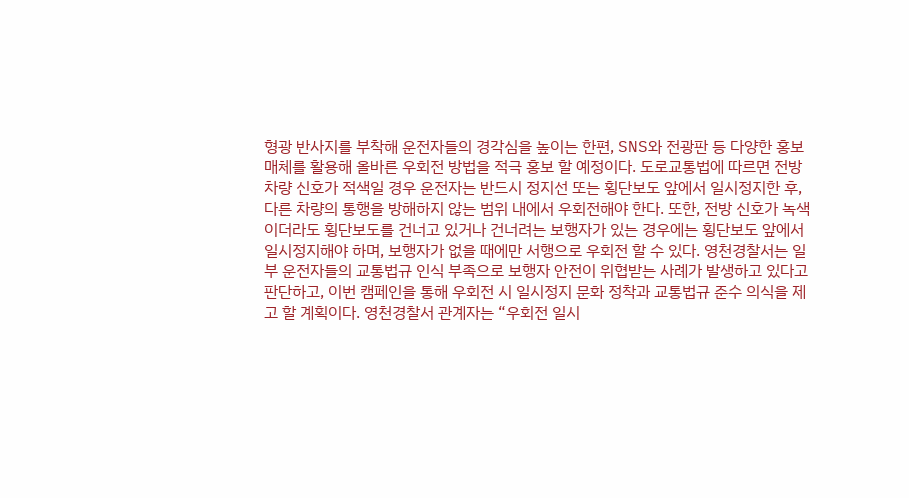형광 반사지를 부착해 운전자들의 경각심을 높이는 한편, SNS와 전광판 등 다양한 홍보 매체를 활용해 올바른 우회전 방법을 적극 홍보 할 예정이다. 도로교통법에 따르면 전방 차량 신호가 적색일 경우 운전자는 반드시 정지선 또는 횡단보도 앞에서 일시정지한 후, 다른 차량의 통행을 방해하지 않는 범위 내에서 우회전해야 한다. 또한, 전방 신호가 녹색이더라도 횡단보도를 건너고 있거나 건너려는 보행자가 있는 경우에는 횡단보도 앞에서 일시정지해야 하며, 보행자가 없을 때에만 서행으로 우회전 할 수 있다. 영천경찰서는 일부 운전자들의 교통법규 인식 부족으로 보행자 안전이 위협받는 사례가 발생하고 있다고 판단하고, 이번 캠페인을 통해 우회전 시 일시정지 문화 정착과 교통법규 준수 의식을 제고 할 계획이다. 영천경찰서 관계자는 “우회전 일시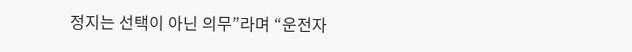정지는 선택이 아닌 의무”라며 “운전자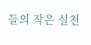들의 작은 실천